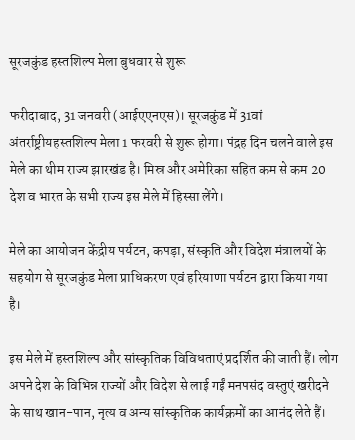सूरजकुंड हस्तशिल्प मेला बुधवार से शुरू

फरीदाबाद, 31 जनवरी (आईएएनएस)। सूरजकुंड में 31वां अंतर्राष्ट्रीयहस्तशिल्प मेला 1 फरवरी से शुरू होगा। पंद्रह दिन चलने वाले इस मेले का थीम राज्य झारखंड है। मिस्र और अमेरिका सहित कम से कम 20 देश व भारत के सभी राज्य इस मेले में हिस्सा लेंगे।

मेले का आयोजन केंद्रीय पर्यटन, कपड़ा, संस्कृति और विदेश मंत्रालयों के सहयोग से सूरजकुंड मेला प्राधिकरण एवं हरियाणा पर्यटन द्वारा किया गया है।

इस मेले में हस्तशिल्प और सांस्कृतिक विविधताएं प्रदर्शित की जाती हैं। लोग अपने देश के विभिन्न राज्यों और विदेश से लाई गईं मनपसंद वस्तुएं खरीदने के साथ खान-पान, नृत्य व अन्य सांस्कृतिक कार्यक्रमों का आनंद लेते हैं।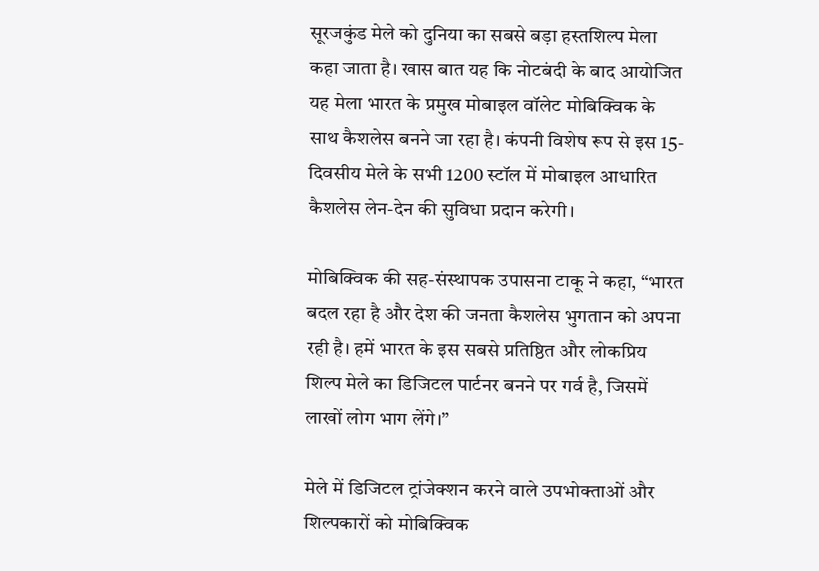सूरजकुंड मेले को दुनिया का सबसे बड़ा हस्तशिल्प मेला कहा जाता है। खास बात यह कि नोटबंदी के बाद आयोजित यह मेला भारत के प्रमुख मोबाइल वॉलेट मोबिक्विक के साथ कैशलेस बनने जा रहा है। कंपनी विशेष रूप से इस 15-दिवसीय मेले के सभी 1200 स्टॉल में मोबाइल आधारित कैशलेस लेन-देन की सुविधा प्रदान करेगी।

मोबिक्विक की सह-संस्थापक उपासना टाकू ने कहा, “भारत बदल रहा है और देश की जनता कैशलेस भुगतान को अपना रही है। हमें भारत के इस सबसे प्रतिष्ठित और लोकप्रिय शिल्प मेले का डिजिटल पार्टनर बनने पर गर्व है, जिसमें लाखों लोग भाग लेंगे।”

मेले में डिजिटल ट्रांजेक्शन करने वाले उपभोक्ताओं और शिल्पकारों को मोबिक्विक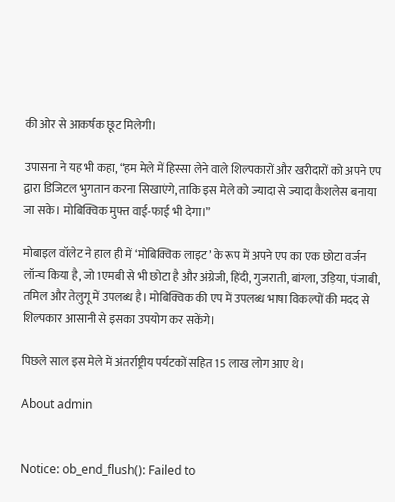की ओर से आकर्षक छूट मिलेगी।

उपासना ने यह भी कहा, “हम मेले में हिस्सा लेने वाले शिल्पकारों और खरीदारों को अपने एप द्वारा डिजिटल भुगतान करना सिखाएंगे, ताकि इस मेले को ज्यादा से ज्यादा कैशलेस बनाया जा सके। मोबिक्विक मुफ्त वाई-फाई भी देगा।”

मोबाइल वॉलेट ने हाल ही में ‘मोबिक्विक लाइट’ के रूप में अपने एप का एक छोटा वर्जन लॉन्च किया है, जो 1एमबी से भी छोटा है और अंग्रेजी, हिंदी, गुजराती, बांग्ला, उड़िया, पंजाबी, तमिल और तेलुगू में उपलब्ध है। मोबिक्विक की एप में उपलब्ध भाषा विकल्पों की मदद से शिल्पकार आसानी से इसका उपयोग कर सकेंगे।

पिछले साल इस मेले में अंतर्राष्ट्रीय पर्यटकों सहित 15 लाख लोग आए थे।

About admin


Notice: ob_end_flush(): Failed to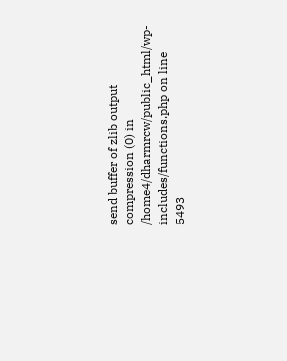send buffer of zlib output compression (0) in /home4/dharmrcw/public_html/wp-includes/functions.php on line 5493